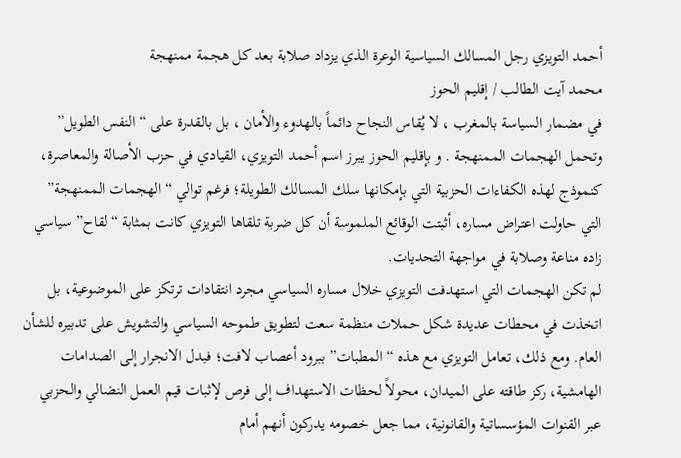أحمد التويزي رجل المسالك السياسية الوعرة الذي يزداد صلابة بعد كل هجمة ممنهجة
محمد آيت الطالب / إقليم الحوز
في مضمار السياسة بالمغرب ، لا يُقاس النجاح دائماً بالهدوء والأمان ، بل بالقدرة على “النفس الطويل” وتحمل الهجمات الممنهجة . و بإقليم الحوز يبرز اسم أحمد التويزي، القيادي في حزب الأصالة والمعاصرة، كنموذج لهذه الكفاءات الحزبية التي بإمكانها سلك المسالك الطويلة؛ فرغم توالي “الهجمات الممنهجة” التي حاولت اعتراض مساره، أثبتت الوقائع الملموسة أن كل ضربة تلقاها التويزي كانت بمثابة “لقاح” سياسي زاده مناعة وصلابة في مواجهة التحديات.
لم تكن الهجمات التي استهدفت التويزي خلال مساره السياسي مجرد انتقادات ترتكز على الموضوعية، بل اتخذت في محطات عديدة شكل حملات منظمة سعت لتطويق طموحه السياسي والتشويش على تدبيره للشأن العام. ومع ذلك، تعامل التويزي مع هذه “المطبات” ببرود أعصاب لافت؛ فبدل الانجرار إلى الصدامات الهامشية، ركز طاقته على الميدان، محولاً لحظات الاستهداف إلى فرص لإثبات قيم العمل النضالي والحزبي عبر القنوات المؤسساتية والقانونية، مما جعل خصومه يدركون أنهم أمام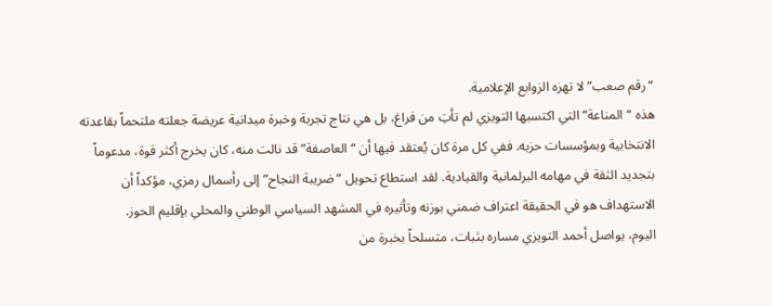“رقم صعب” لا تهزه الزوابع الإعلامية.
هذه “المناعة” التي اكتسبها التويزي لم تأتِ من فراغ، بل هي نتاج تجربة وخبرة ميدانية عريضة جعلته ملتحماً بقاعدته الانتخابية وبمؤسسات حزبه. ففي كل مرة كان يُعتقد فيها أن “العاصفة” قد نالت منه، كان يخرج أكثر قوة، مدعوماً بتجديد الثقة في مهامه البرلمانية والقيادية. لقد استطاع تحويل “ضريبة النجاح” إلى رأسمال رمزي، مؤكداً أن الاستهداف هو في الحقيقة اعتراف ضمني بوزنه وتأثيره في المشهد السياسي الوطني والمحلي بإقليم الحوز.
اليوم، يواصل أحمد التويزي مساره بثبات، متسلحاً بخبرة من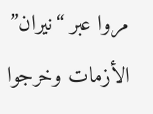مروا عبر “نيران” الأزمات وخرجوا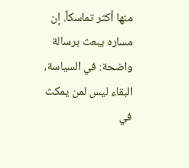منها أكثر تماسكاً. إن مساره يبعث برسالة واضحة: في السياسة، البقاء ليس لمن يمكث في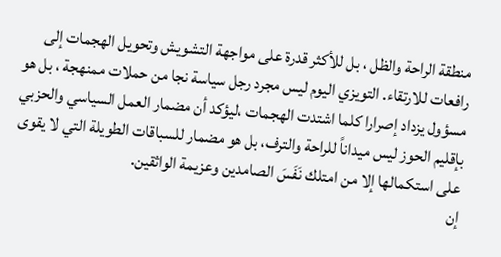منطقة الراحة والظل ، بل للأكثر قدرة على مواجهة التشويش وتحويل الهجمات إلى رافعات للارتقاء. التويزي اليوم ليس مجرد رجل سياسة نجا من حملات ممنهجة ، بل هو مسؤول يزداد إصرارا كلما اشتدت الهجمات ،ليؤكد أن مضمار العمل السياسي والحزبي بإقليم الحوز ليس ميداناً للراحة والترف، بل هو مضمار للسباقات الطويلة التي لا يقوى على استكمالها إلا من امتلك نَفَسَ الصامدين وعزيمة الواثقين.
إن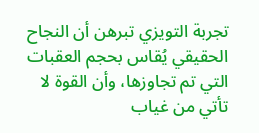تجربة التويزي تبرهن أن النجاح الحقيقي يُقاس بحجم العقبات التي تم تجاوزها، وأن القوة لا تأتي من غياب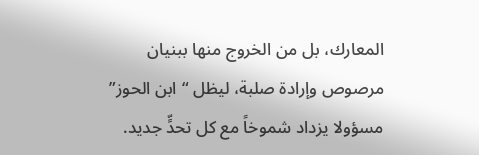المعارك، بل من الخروج منها ببنيان مرصوص وإرادة صلبة، ليظل “ابن الحوز” مسؤولا يزداد شموخاً مع كل تحدٍّ جديد.